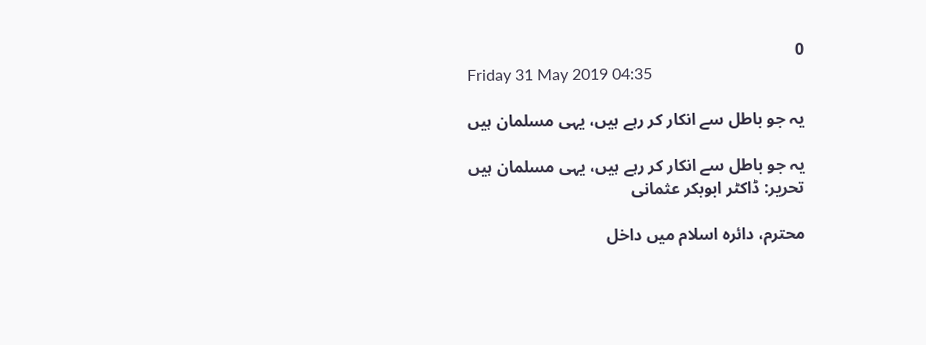0
Friday 31 May 2019 04:35

یہ جو باطل سے انکار کر رہے ہیں، یہی مسلمان ہیں

یہ جو باطل سے انکار کر رہے ہیں، یہی مسلمان ہیں
تحریر: ڈاکٹر ابوبکر عثمانی

محترم، دائرہ اسلام میں داخل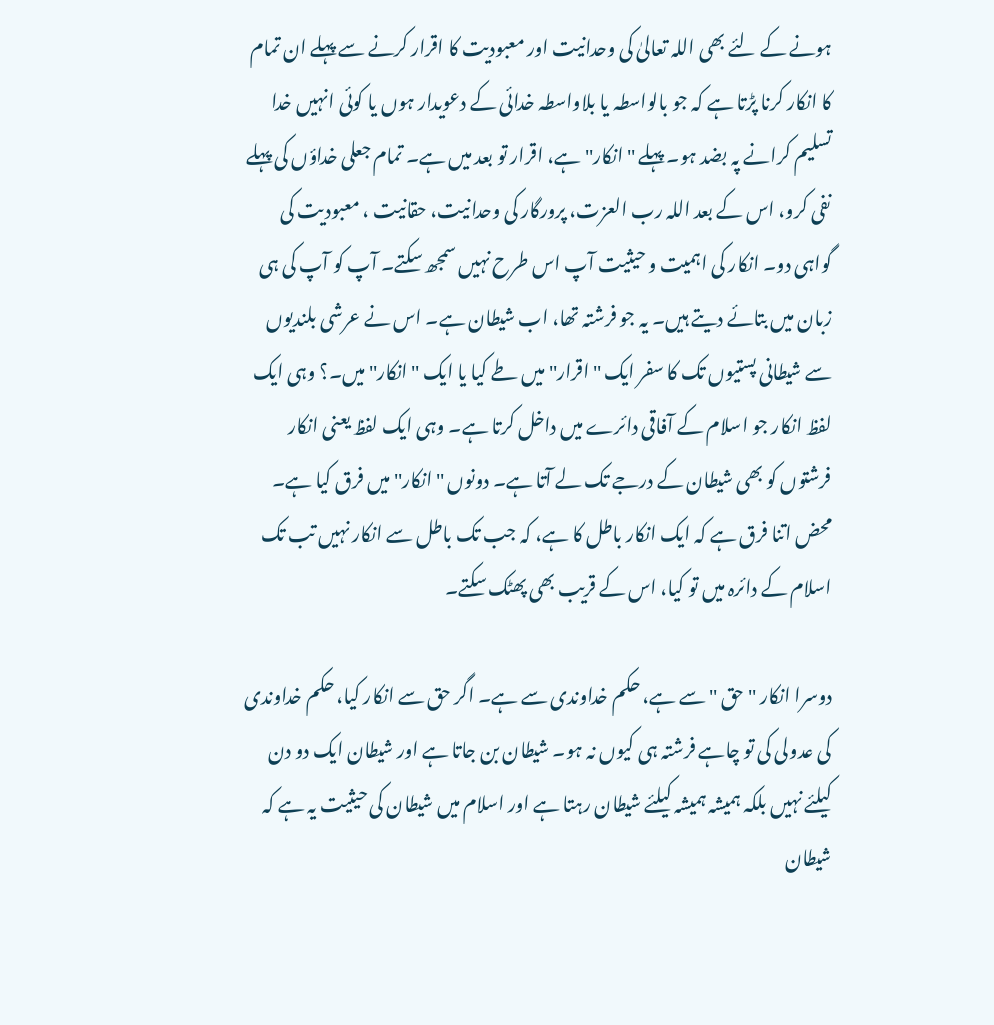ہونے کے لئے بھی اللہ تعالیٰ کی وحدانیت اور معبودیت کا اقرار کرنے سے پہلے ان تمام کا انکار کرنا پڑتا ہے کہ جو بالواسطہ یا بلاواسطہ خدائی کے دعویدار ہوں یا کوئی انہیں خدا تسلیم کرانے پہ بضد ہو۔ پہلے ''انکار'' ہے، اقرار تو بعد میں ہے۔ تمام جعلی خداؤں کی پہلے نفی کرو، اس کے بعد اللہ رب العزت، پرورگار کی وحدانیت، حقانیت ، معبودیت کی گواہی دو۔ انکار کی اہمیت و حیثیت آپ اس طرح نہیں سمجھ سکتے۔ آپ کو آپ کی ہی زبان میں بتائے دیتے ہیں۔ یہ جو فرشتہ تھا، اب شیطان ہے۔ اس نے عرشی بلندیوں سے شیطانی پستیوں تک کا سفر ایک ''اقرار'' میں طے کیا یا ایک ''انکار'' میں۔؟ وہی ایک لفظ انکار جو اسلام کے آفاقی دائرے میں داخل کرتا ہے۔ وہی ایک لفظ یعنی انکار فرشتوں کو بھی شیطان کے درجے تک لے آتا ہے۔ دونوں ''انکار'' میں فرق کیا ہے۔ محض اتنا فرق ہے کہ ایک انکار باطل کا ہے، کہ جب تک باطل سے انکار نہیں تب تک اسلام کے دائرہ میں تو کیا، اس کے قریب بھی پھٹک سکتے۔

دوسرا انکار ''حق '' سے ہے، حکم خداوندی سے ہے۔ اگر حق سے انکار کیا، حکم خداوندی کی عدولی کی تو چاہے فرشتہ ہی کیوں نہ ہو۔ شیطان بن جاتا ہے اور شیطان ایک دو دن کیلئے نہیں بلکہ ہمیشہ ہمیشہ کیلئے شیطان رہتا ہے اور اسلام میں شیطان کی حیثیت یہ ہے کہ شیطان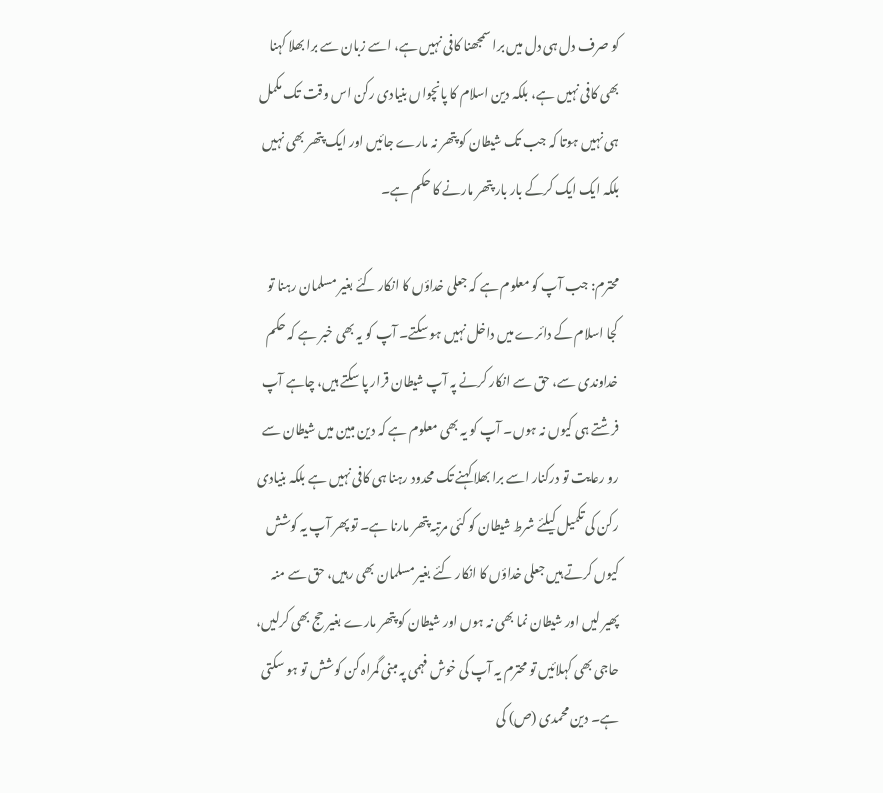کو صرف دل ہی دل میں برا سمجھنا کافی نہیں ہے، اسے زبان سے برا بھلا کہنا بھی کافی نہیں ہے، بلکہ دین اسلام کا پانچواں بنیادی رکن اس وقت تک مکمل ہی نہیں ہوتا کہ جب تک شیطان کو پتھر نہ مارے جائیں اور ایک پتھر بھی نہیں بلکہ ایک ایک کرکے بار بار پتھر مارنے کا حکم ہے۔

محترم: جب آپ کو معلوم ہے کہ جعلی خداؤں کا انکار کئے بغیر مسلمان رہنا تو کجا اسلام کے دائرے میں داخل نہیں ہو سکتے۔ آپ کو یہ بھی خبر ہے کہ حکم خداوندی سے، حق سے انکار کرنے پہ آپ شیطان قرار پا سکتے ہیں، چاہے آپ فرشتے ہی کیوں نہ ہوں۔ آپ کو یہ بھی معلوم ہے کہ دین مبین میں شیطان سے رو رعایت تو درکنار اسے برا بھلا کہنے تک محدود رہنا ہی کافی نہیں ہے بلکہ بنیادی رکن کی تکمیل کیلئے شرط شیطان کو کئی مرتبہ پتھر مارنا ہے۔ تو پھر آپ یہ کوشش کیوں کرتے ہیں جعلی خداؤں کا انکار کئے بغیر مسلمان بھی رہیں، حق سے منہ پھیر لیں اور شیطان نما بھی نہ ہوں اور شیطان کو پتھر مارے بغیر حج بھی کرلیں، حاجی بھی کہلائیں تو محترم یہ آپ کی خوش فہمی پہ مبنی گمراہ کن کوشش تو ہو سکتی ہے۔ دین محمدی (ص) کی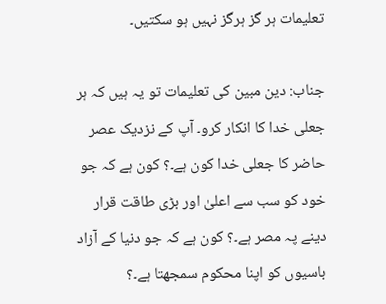تعلیمات ہر گز ہرگز نہیں ہو سکتیں۔

جناب: دین مبین کی تعلیمات تو یہ ہیں کہ ہر جعلی خدا کا انکار کرو۔ آپ کے نزدیک عصر حاضر کا جعلی خدا کون ہے۔؟ کون ہے کہ جو خود کو سب سے اعلیٰ اور بڑی طاقت قرار دینے پہ مصر ہے۔؟ کون ہے کہ جو دنیا کے آزاد باسیوں کو اپنا محکوم سمجھتا ہے۔؟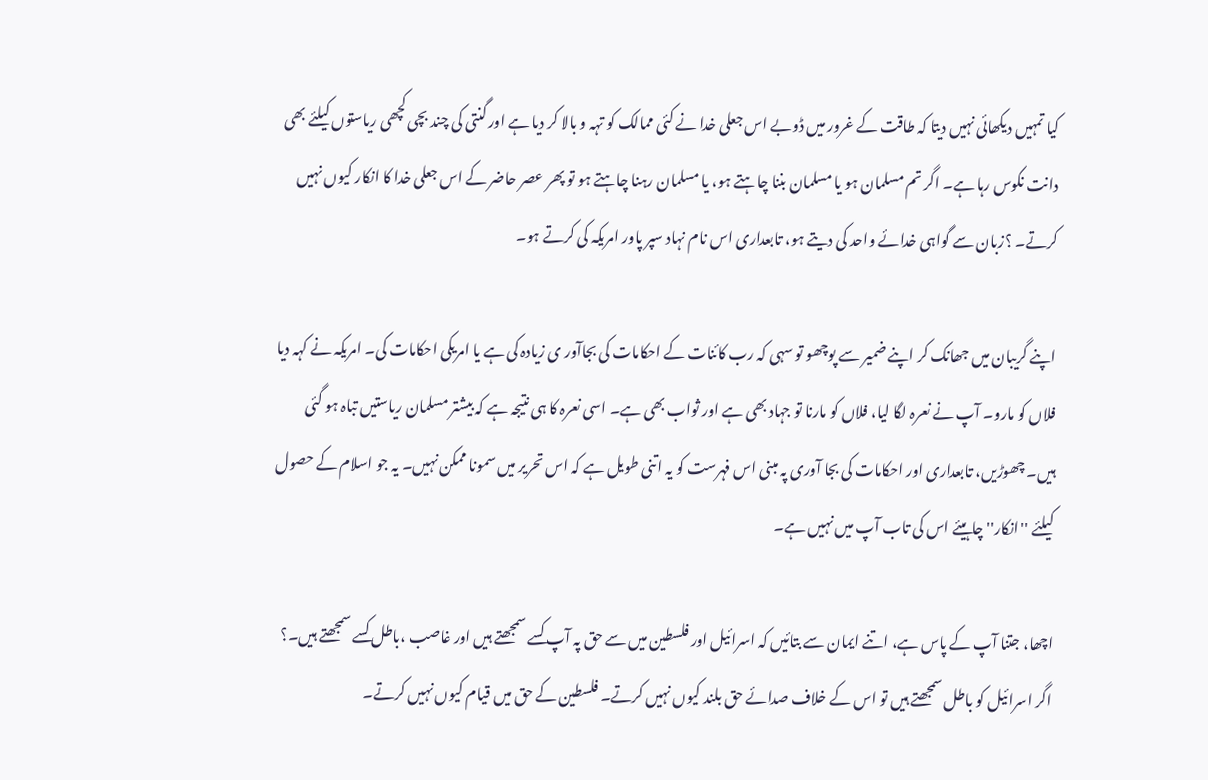کیا تمہیں دیکھائی نہیں دیتا کہ طاقت کے غرور میں ڈوبے اس جعلی خدا نے کئی ممالک کو تہہ و بالا کر دیا ہے اور گنتی کی چند بچی کچھی ریاستوں کیلئے بھی دانت نکوس رہا ہے۔ اگر تم مسلمان ہو یا مسلمان بننا چاہتے ہو، یا مسلمان رہنا چاہتے ہو تو پھر عصر حاضر کے اس جعلی خدا کا انکار کیوں نہیں کرتے۔ ؟زبان سے گواہی خدائے واحد کی دیتے ہو، تابعداری اس نام نہاد سپر پاور امریکہ کی کرتے ہو۔

اپنے گریبان میں جھانک کر اپنے ضمیر سے پوچھو تو سہی کہ رب کائنات کے احکامات کی بجاآور ی زیادہ کی ہے یا امریکی احکامات کی۔ امریکہ نے کہہ دیا فلاں کو مارو۔ آپ نے نعرہ لگا لیا، فلاں کو مارنا تو جہاد بھی ہے اور ثواب بھی ہے۔ اسی نعرہ کا ہی نتیجہ ہے کہ بیشتر مسلمان ریاستیں تباہ ہو گئی ہیں۔ چھوڑیں، تابعداری اور احکامات کی بجا آوری پہ مبنی اس فہرست کو یہ اتنی طویل ہے کہ اس تحریر میں سمونا ممکن نہیں۔ یہ جو اسلام کے حصول کیلئے ''انکار'' چاہیئے اس کی تاب آپ میں نہیں ہے۔

اچھا، جتنا آپ کے پاس ہے، اتنے ایمان سے بتائیں کہ اسرائیل اور فلسطین میں سے حق پہ آپ کسے سمجھتے ہیں اور غاصب ،باطل کسے سمجھتے ہیں۔؟ اگر اسرائیل کو باطل سمجھتے ہیں تو اس کے خلاف صدائے حق بلند کیوں نہیں کرتے۔ فلسطین کے حق میں قیام کیوں نہیں کرتے۔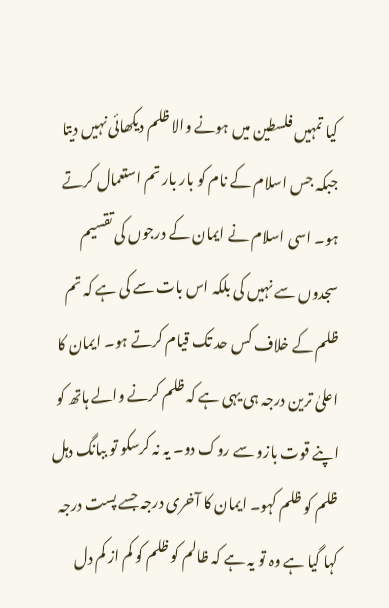کیا تمہیں فلسطین میں ہونے والا ظلم دیکھائی نہیں دیتا جبکہ جس اسلام کے نام کو بار بار تم استعمال کرتے ہو۔ اسی اسلام نے ایمان کے درجوں کی تقسیم سجدوں سے نہیں کی بلکہ اس بات سے کی ہے کہ تم ظلم کے خلاف کس حد تک قیام کرتے ہو۔ ایمان کا اعلیٰ ترین درجہ ہی یہی ہے کہ ظلم کرنے والے ہاتھ کو اپنے قوت بازو سے روک دو۔ یہ نہ کرسکو تو ببانگ دہل ظلم کو ظلم کہو۔ ایمان کا آخری درجہ جسے پست درجہ کہا گیا ہے وہ تو یہ ہے کہ ظالم کو ظلم کو کم از کم دل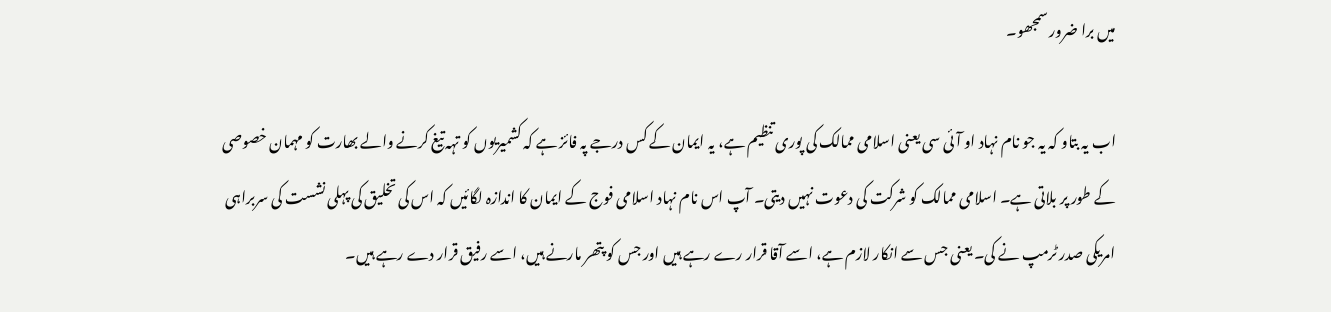میں برا ضرور سمجھو۔

اب یہ بتاو کہ یہ جو نام نہاد او آئی سی یعنی اسلامی ممالک کی پوری تنظیم ہے، یہ ایمان کے کس درجے پہ فائز ہے کہ کشمیریوں کو تہہ تیغ کرنے والے بھارت کو مہمان خصوصی کے طور پر بلاتی ہے۔ اسلامی ممالک کو شرکت کی دعوت نہیں دیتی۔ آپ اس نام نہاد اسلامی فوج کے ایمان کا اندازہ لگائیں کہ اس کی تخلیق کی پہلی نشست کی سربراہی امریکی صدر ٹرمپ نے کی۔ یعنی جس سے انکار لازم ہے، اسے آقا قرار رے رہے ہیں اور جس کو پتھر مارنے ہیں، اسے رفیق قرار دے رہے ہیں۔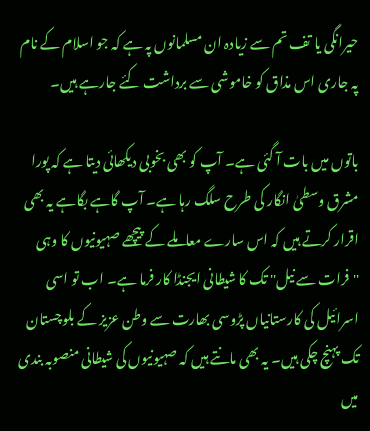حیرانگی یا تف تم سے زیادہ ان مسلمانوں پہ ہے کہ جو اسلام کے نام پہ جاری اس مذاق کو خاموشی سے برداشت کئے جارہے ہیں۔

باتوں میں بات آ گئی ہے۔ آپ کو بھی بخوبی دیکھائی دیتا ہے کہ پورا مشرق وسطیٰ انگار کی طرح سلگ رہا ہے۔ آپ گاہے بگاہے یہ بھی اقرار کرتے ہیں کہ اس سارے معاملے کے پیچھے صہیونیوں کا وہی ''فرات سے نیل'' تک کا شیطانی ایجنڈا کار فرما ہے۔ اب تو اسی اسرائیل کی کارستانیاں پڑوسی بھارت سے وطن عزیز کے بلوچستان تک پہنچ چکی ہیں۔ یہ بھی مانتے ہیں کہ صہیونیوں کی شیطانی منصوبہ بندی میں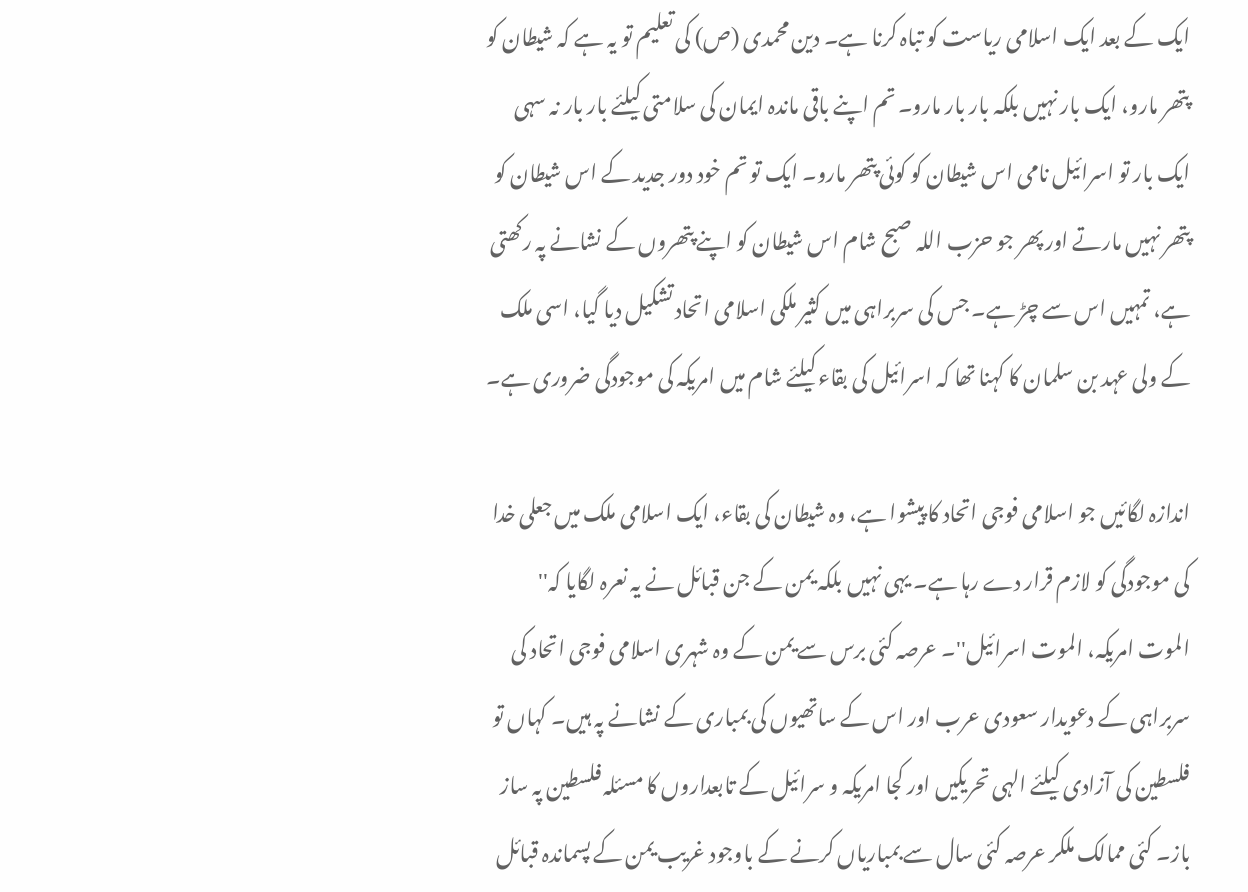ایک کے بعد ایک اسلامی ریاست کو تباہ کرنا ہے۔ دین محمدی (ص) کی تعلیم تو یہ ہے کہ شیطان کو پتھر مارو، ایک بار نہیں بلکہ بار بار مارو۔ تم اپنے باقی ماندہ ایمان کی سلامتی کیلئے بار بار نہ سہی ایک بار تو اسرائیل نامی اس شیطان کو کوئی پتھر مارو۔ ایک تو تم خود دور جدید کے اس شیطان کو پتھر نہیں مارتے اور پھر جو حزب اللہ صبح شام اس شیطان کو اپنے پتھروں کے نشانے پہ رکھتی ہے، تمہیں اس سے چڑ ہے۔ جس کی سربراہی میں کثیر ملکی اسلامی اتحاد تشکیل دیا گیا، اسی ملک کے ولی عہد بن سلمان کا کہنا تھا کہ اسرائیل کی بقاء کیلئے شام میں امریکہ کی موجودگی ضروری ہے۔

اندازہ لگائیں جو اسلامی فوجی اتحاد کا پیشوا ہے، وہ شیطان کی بقاء، ایک اسلامی ملک میں جعلی خدا کی موجودگی کو لازم قرار دے رہا ہے۔ یہی نہیں بلکہ یمن کے جن قبائل نے یہ نعرہ لگایا کہ'' الموت امریکہ، الموت اسرائیل''۔ عرصہ کئی برس سے یمن کے وہ شہری اسلامی فوجی اتحاد کی سربراہی کے دعویدار سعودی عرب اور اس کے ساتھیوں کی بمباری کے نشانے پہ ہیں۔ کہاں تو فلسطین کی آزادی کیلئے الہی تحریکیں اور کجا امریکہ و سرائیل کے تابعداروں کا مسئلہ فلسطین پہ ساز باز۔ کئی ممالک ملکر عرصہ کئی سال سے بمباریاں کرنے کے باوجود غریب یمن کے پسماندہ قبائل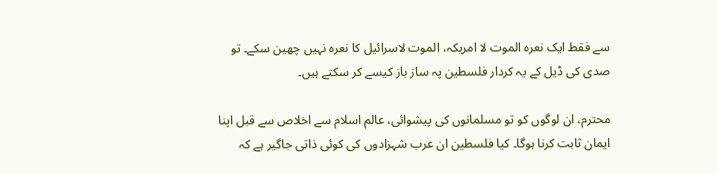سے فقط ایک نعرہ الموت لا امریکہ، الموت لاسرائیل کا نعرہ نہیں چھین سکے۔ تو صدی کی ڈیل کے یہ کردار فلسطین پہ ساز باز کیسے کر سکتے ہیں۔

محترم، ان لوگوں کو تو مسلمانوں کی پیشوائی، عالم اسلام سے اخلاص سے قبل اپنا ایمان ثابت کرنا ہوگا۔ کیا فلسطین ان عرب شہزادوں کی کوئی ذاتی جاگیر ہے کہ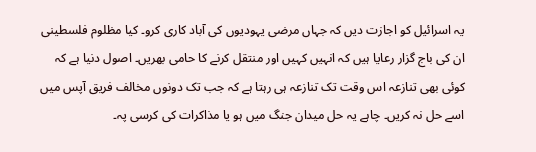یہ اسرائیل کو اجازت دیں کہ جہاں مرضی یہودیوں کی آباد کاری کرو۔ کیا مظلوم فلسطینی ان کی باج گزار رعایا ہیں کہ انہیں کہیں اور منتقل کرنے کا حامی بھریں۔ اصول دنیا ہے کہ کوئی بھی تنازعہ اس وقت تک تنازعہ ہی رہتا ہے کہ جب تک دونوں مخالف فریق آپس میں اسے حل نہ کریں۔ چاہے یہ حل میدان جنگ میں ہو یا مذاکرات کی کرسی پہ۔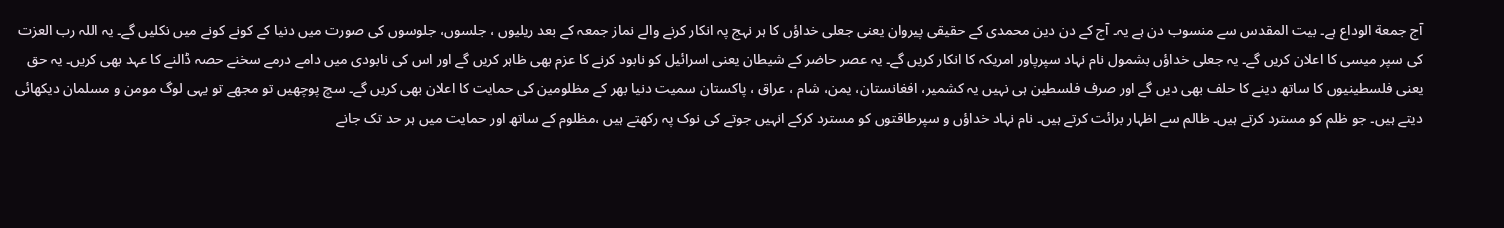آج جمعة الوداع ہے۔ بیت المقدس سے منسوب دن ہے یہ۔ آج کے دن دین محمدی کے حقیقی پیروان یعنی جعلی خداؤں کا ہر نہج پہ انکار کرنے والے نماز جمعہ کے بعد ریلیوں ، جلسوں، جلوسوں کی صورت میں دنیا کے کونے کونے میں نکلیں گے۔ یہ اللہ رب العزت کی سپر میسی کا اعلان کریں گے۔ یہ جعلی خداؤں بشمول نام نہاد سپرپاور امریکہ کا انکار کریں گے۔ یہ عصر حاضر کے شیطان یعنی اسرائیل کو نابود کرنے کا عزم بھی ظاہر کریں گے اور اس کی نابودی میں دامے درمے سخنے حصہ ڈالنے کا عہد بھی کریں۔ یہ حق یعنی فلسطینیوں کا ساتھ دینے کا حلف بھی دیں گے اور صرف فلسطین ہی نہیں یہ کشمیر، افغانستان، یمن، شام ، عراق ، پاکستان سمیت دنیا بھر کے مظلومین کی حمایت کا اعلان بھی کریں گے۔ سچ پوچھیں تو مجھے تو یہی لوگ مومن و مسلمان دیکھائی دیتے ہیں۔ جو ظلم کو مسترد کرتے ہیں۔ ظالم سے اظہار برائت کرتے ہیں۔ نام نہاد خداؤں و سپرطاقتوں کو مسترد کرکے انہیں جوتے کی نوک پہ رکھتے ہیں ،مظلوم کے ساتھ اور حمایت میں ہر حد تک جانے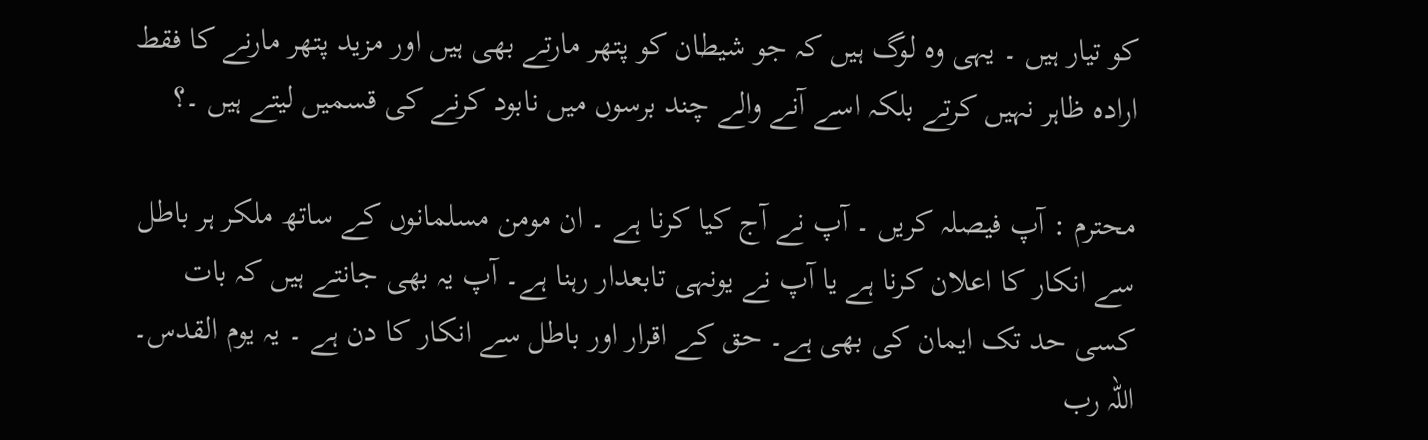کو تیار ہیں ۔ یہی وہ لوگ ہیں کہ جو شیطان کو پتھر مارتے بھی ہیں اور مزید پتھر مارنے کا فقط ارادہ ظاہر نہیں کرتے بلکہ اسے آنے والے چند برسوں میں نابود کرنے کی قسمیں لیتے ہیں ۔؟

محترم : آپ فیصلہ کریں ۔ آپ نے آج کیا کرنا ہے ۔ ان مومن مسلمانوں کے ساتھ ملکر ہر باطل سے انکار کا اعلان کرنا ہے یا آپ نے یونہی تابعدار رہنا ہے۔ آپ یہ بھی جانتے ہیں کہ بات کسی حد تک ایمان کی بھی ہے۔ حق کے اقرار اور باطل سے انکار کا دن ہے ۔ یہ یوم القدس۔ اللہ رب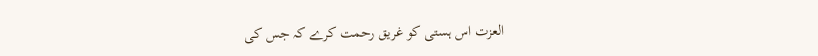العزت اس ہستی کو غریق رحمت کرے کہ جس کی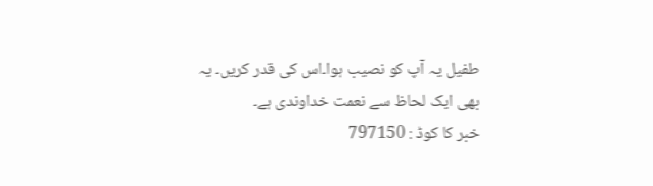طفیل یہ آپ کو نصیب ہوا۔اس کی قدر کریں۔ یہ بھی ایک لحاظ سے نعمت خداوندی ہے۔
خبر کا کوڈ : 797150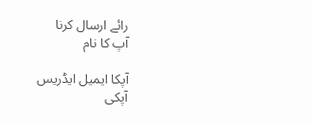رائے ارسال کرنا
آپ کا نام

آپکا ایمیل ایڈریس
آپکی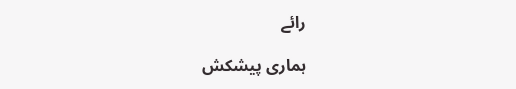رائے

ہماری پیشکش